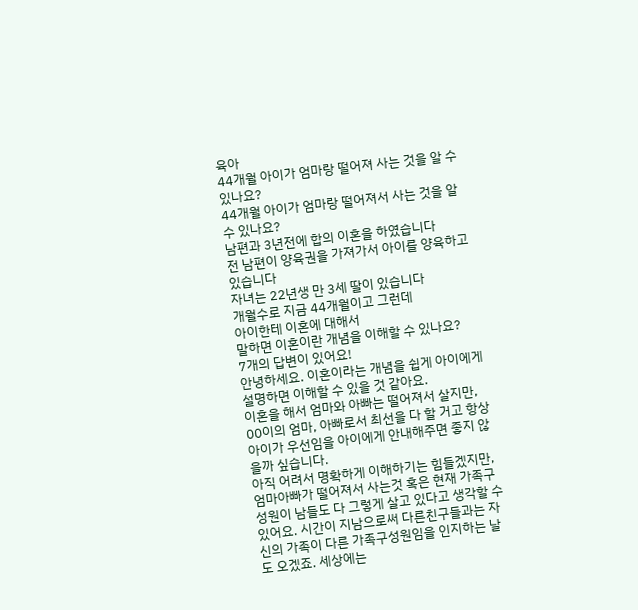육아
44개월 아이가 엄마랑 떨어져 사는 것을 알 수 있나요?
44개월 아이가 엄마랑 떨어져서 사는 것을 알 수 있나요?
남편과 3년전에 합의 이혼을 하였습니다
전 남편이 양육권을 가져가서 아이를 양육하고 있습니다
자녀는 22년생 만 3세 딸이 있습니다
개월수로 지금 44개월이고 그런데
아이한테 이혼에 대해서
말하면 이혼이란 개념을 이해할 수 있나요?
7개의 답변이 있어요!
안녕하세요. 이혼이라는 개념을 쉽게 아이에게 설명하면 이해할 수 있을 것 같아요.
이혼을 해서 엄마와 아빠는 떨어져서 살지만, OO이의 엄마, 아빠로서 최선을 다 할 거고 항상 아이가 우선임을 아이에게 안내해주면 좋지 않을까 싶습니다.
아직 어려서 명확하게 이해하기는 힘들겠지만, 엄마아빠가 떨어져서 사는것 혹은 현재 가족구성원이 남들도 다 그렇게 살고 있다고 생각할 수 있어요. 시간이 지남으로써 다른친구들과는 자신의 가족이 다른 가족구성원임을 인지하는 날도 오겠죠. 세상에는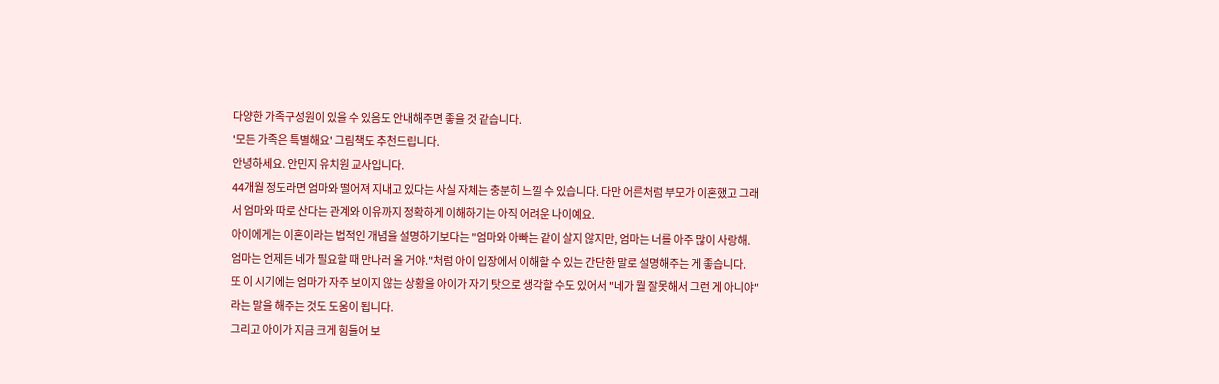다양한 가족구성원이 있을 수 있음도 안내해주면 좋을 것 같습니다.
'모든 가족은 특별해요' 그림책도 추천드립니다.
안녕하세요. 안민지 유치원 교사입니다.
44개월 정도라면 엄마와 떨어져 지내고 있다는 사실 자체는 충분히 느낄 수 있습니다. 다만 어른처럼 부모가 이혼했고 그래서 엄마와 따로 산다는 관계와 이유까지 정확하게 이해하기는 아직 어려운 나이예요.
아이에게는 이혼이라는 법적인 개념을 설명하기보다는 "엄마와 아빠는 같이 살지 않지만, 엄마는 너를 아주 많이 사랑해. 엄마는 언제든 네가 필요할 때 만나러 올 거야."처럼 아이 입장에서 이해할 수 있는 간단한 말로 설명해주는 게 좋습니다.
또 이 시기에는 엄마가 자주 보이지 않는 상황을 아이가 자기 탓으로 생각할 수도 있어서 "네가 뭘 잘못해서 그런 게 아니야"라는 말을 해주는 것도 도움이 됩니다.
그리고 아이가 지금 크게 힘들어 보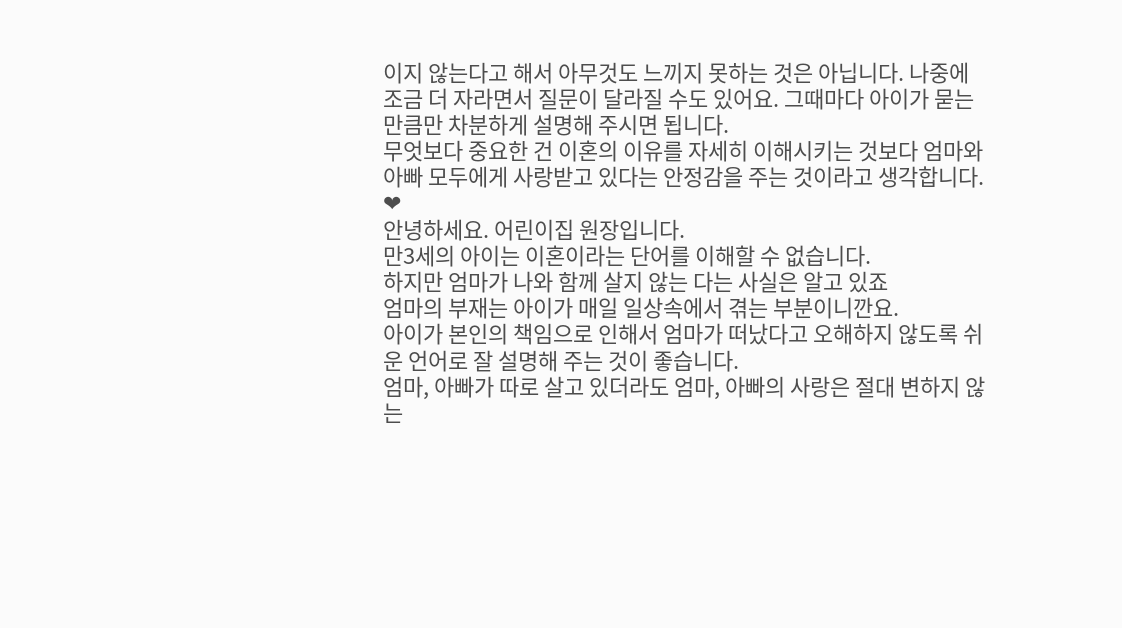이지 않는다고 해서 아무것도 느끼지 못하는 것은 아닙니다. 나중에 조금 더 자라면서 질문이 달라질 수도 있어요. 그때마다 아이가 묻는 만큼만 차분하게 설명해 주시면 됩니다.
무엇보다 중요한 건 이혼의 이유를 자세히 이해시키는 것보다 엄마와 아빠 모두에게 사랑받고 있다는 안정감을 주는 것이라고 생각합니다. ❤
안녕하세요. 어린이집 원장입니다.
만3세의 아이는 이혼이라는 단어를 이해할 수 없습니다.
하지만 엄마가 나와 함께 살지 않는 다는 사실은 알고 있죠
엄마의 부재는 아이가 매일 일상속에서 겪는 부분이니깐요.
아이가 본인의 책임으로 인해서 엄마가 떠났다고 오해하지 않도록 쉬운 언어로 잘 설명해 주는 것이 좋습니다.
엄마, 아빠가 따로 살고 있더라도 엄마, 아빠의 사랑은 절대 변하지 않는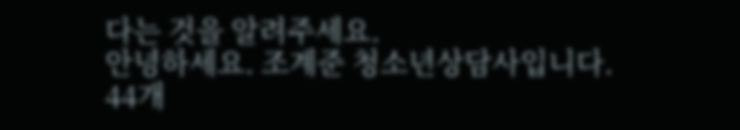다는 것을 알려주세요.
안녕하세요. 조계준 청소년상담사입니다.
44개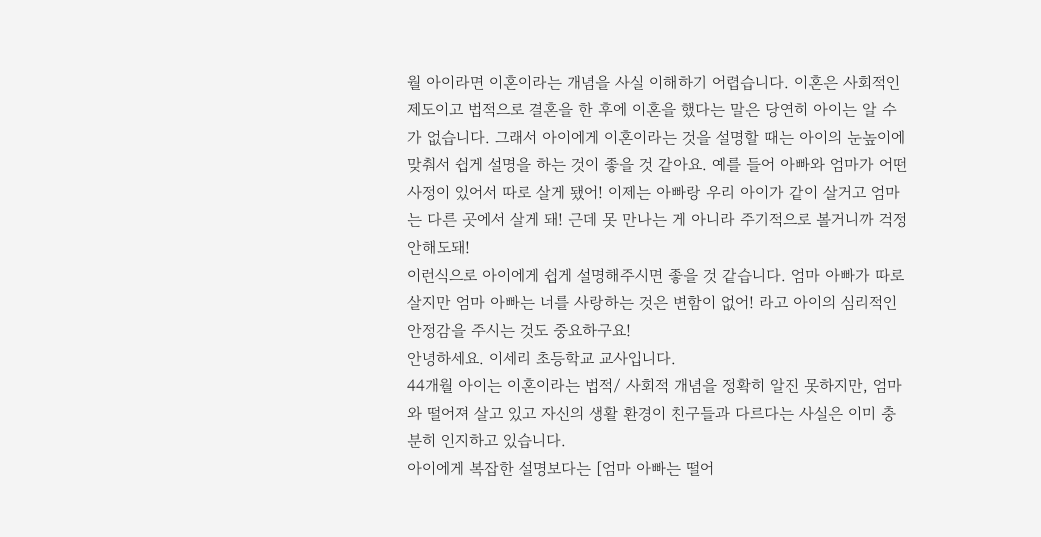월 아이라면 이혼이라는 개념을 사실 이해하기 어렵습니다. 이혼은 사회적인 제도이고 법적으로 결혼을 한 후에 이혼을 했다는 말은 당연히 아이는 알 수가 없습니다. 그래서 아이에게 이혼이라는 것을 설명할 때는 아이의 눈높이에 맞춰서 쉽게 설명을 하는 것이 좋을 것 같아요. 예를 들어 아빠와 엄마가 어떤 사정이 있어서 따로 살게 됐어! 이제는 아빠랑 우리 아이가 같이 살거고 엄마는 다른 곳에서 살게 돼! 근데 못 만나는 게 아니라 주기적으로 볼거니까 걱정안해도돼!
이런식으로 아이에게 쉽게 설명해주시면 좋을 것 같습니다. 엄마 아빠가 따로 살지만 엄마 아빠는 너를 사랑하는 것은 변함이 없어! 라고 아이의 심리적인 안정감을 주시는 것도 중요하구요!
안녕하세요. 이세리 초등학교 교사입니다.
44개월 아이는 이혼이라는 법적/ 사회적 개념을 정확히 알진 못하지만, 엄마와 떨어져 살고 있고 자신의 생활 환경이 친구들과 다르다는 사실은 이미 충분히 인지하고 있습니다.
아이에게 복잡한 설명보다는 [엄마 아빠는 떨어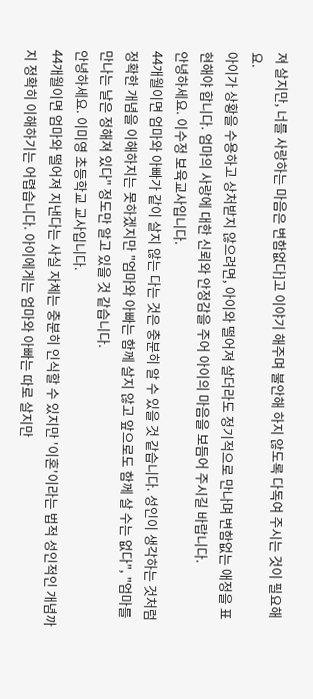져 살지만, 너를 사랑하는 마음은 변함없다]고 이야기 해주며 불안해 하지 않도록 다독여 주시는 것이 필요해요.
아이가 상황을 수용하고 상처받지 않으려면, 아이와 떨어져 살더라도 정기적으로 만나며 변함없는 애정을 표현해야 합니다. 엄마의 사랑에 대한 신뢰와 안정감을 주어 아이의 마음을 보듬어 주시길 바랍니다.
안녕하세요. 이수정 보육교사입니다.
44개월이면 엄마와 아빠가 같이 살지 않는 다는 것은 충분히 알 수 있을 것 같습니다. 성인이 생각하는 것처럼 정확한 개념을 이해하지는 못하겠지만 "엄마와 아빠는 함께 살지 않고 앞으로도 함께 살 수는 없다", "엄마를 만나는 날은 정해져 있다" 정도만 알고 있을 것 같습니다.
안녕하세요. 이미영 초등학교 교사입니다.
44개월이면 엄마와 떨어져 지낸다는 사실 자체는 충분히 인식할 수 있지만 '이혼'이라는 법적 성인적인 개념까지 정확히 이해하기는 어렵습니다. 아이에게는 엄마와 아빠는 따로 살지만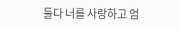둘다 너를 사랑하고 엄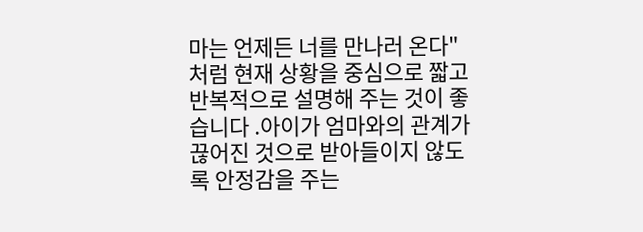마는 언제든 너를 만나러 온다" 처럼 현재 상황을 중심으로 짧고 반복적으로 설명해 주는 것이 좋습니다 .아이가 엄마와의 관계가 끊어진 것으로 받아들이지 않도록 안정감을 주는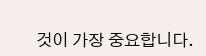것이 가장 중요합니다.